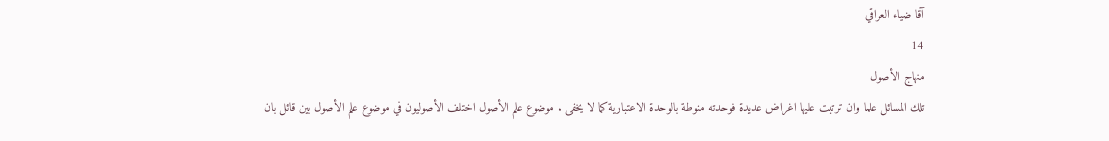آقا ضياء العراقي
14
منهاج الأصول
تلك المسائل علما وان ترتبت عليها اغراض عديدة فوحدته منوطة بالوحدة الاعتبارية كما لا يخفى . موضوع علم الأصول اختلف الأصوليون في موضوع علم الأصول بين قائل بان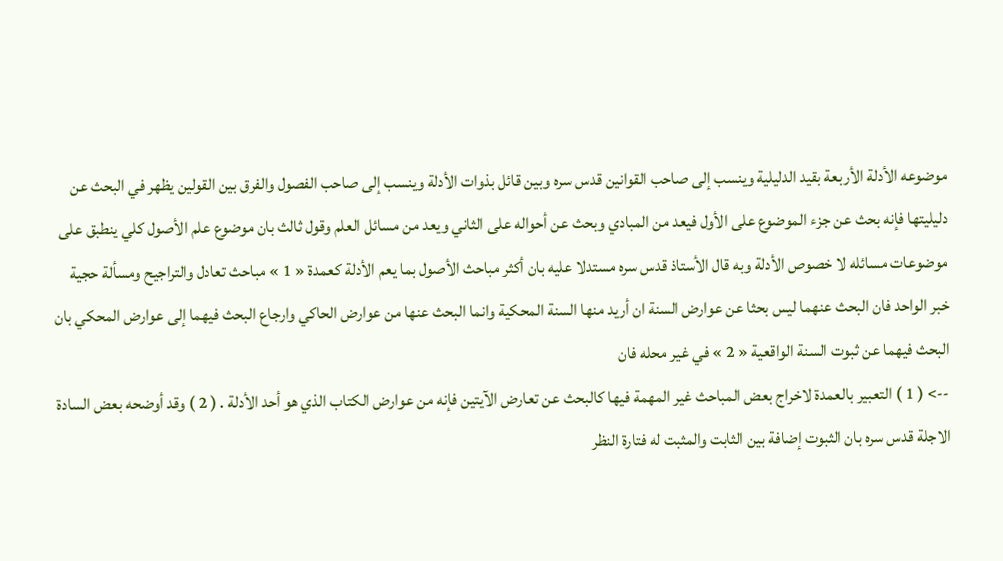موضوعه الأدلة الأربعة بقيد الدليلية وينسب إلى صاحب القوانين قدس سره وبين قائل بذوات الأدلة وينسب إلى صاحب الفصول والفرق بين القولين يظهر في البحث عن دليليتها فإنه بحث عن جزء الموضوع على الأول فيعد من المبادي وبحث عن أحواله على الثاني ويعد من مسائل العلم وقول ثالث بان موضوع علم الأصول كلي ينطبق على موضوعات مسائله لا خصوص الأدلة وبه قال الأستاذ قدس سره مستدلا عليه بان أكثر مباحث الأصول بما يعم الأدلة كعمدة « 1 » مباحث تعادل والتراجيح ومسألة حجية خبر الواحد فان البحث عنهما ليس بحثا عن عوارض السنة ان أريد منها السنة المحكية وانما البحث عنها من عوارض الحاكي وارجاع البحث فيهما إلى عوارض المحكي بان البحث فيهما عن ثبوت السنة الواقعية « 2 » في غير محله فان
--> ( 1 ) التعبير بالعمدة لاخراج بعض المباحث غير المهمة فيها كالبحث عن تعارض الآيتين فإنه من عوارض الكتاب الذي هو أحد الأدلة . ( 2 ) وقد أوضحه بعض السادة الاجلة قدس سره بان الثبوت إضافة بين الثابت والمثبت له فتارة النظر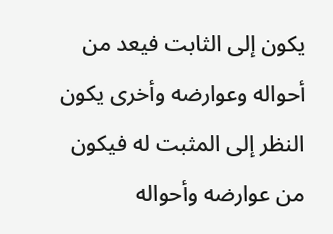يكون إلى الثابت فيعد من أحواله وعوارضه وأخرى يكون النظر إلى المثبت له فيكون من عوارضه وأحواله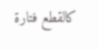كالقطع فتارة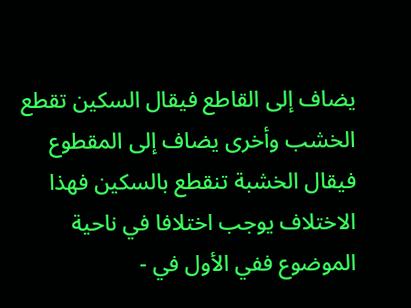يضاف إلى القاطع فيقال السكين تقطع الخشب وأخرى يضاف إلى المقطوع فيقال الخشبة تنقطع بالسكين فهذا الاختلاف يوجب اختلافا في ناحية الموضوع ففي الأول في -